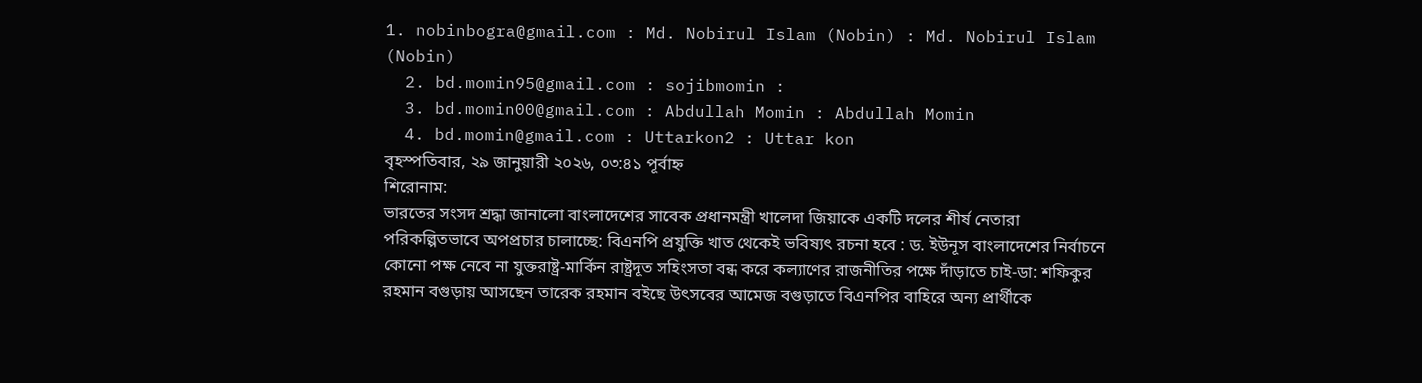1. nobinbogra@gmail.com : Md. Nobirul Islam (Nobin) : Md. Nobirul Islam (Nobin)
  2. bd.momin95@gmail.com : sojibmomin :
  3. bd.momin00@gmail.com : Abdullah Momin : Abdullah Momin
  4. bd.momin@gmail.com : Uttarkon2 : Uttar kon
বৃহস্পতিবার, ২৯ জানুয়ারী ২০২৬, ০৩:৪১ পূর্বাহ্ন
শিরোনাম:
ভারতের সংসদ শ্রদ্ধা জানালো বাংলাদেশের সাবেক প্রধানমন্ত্রী খালেদা জিয়াকে একটি দলের শীর্ষ নেতারা পরিকল্পিতভাবে অপপ্রচার চালাচ্ছে: বিএনপি প্রযুক্তি খাত থেকেই ভবিষ্যৎ রচনা হবে : ড. ইউনূস বাংলাদেশের নির্বাচনে কোনো পক্ষ নেবে না যুক্তরাষ্ট্র-মার্কিন রাষ্ট্রদূত সহিংসতা বন্ধ করে কল্যাণের রাজনীতির পক্ষে দাঁড়াতে চাই-ডা: শফিকুর রহমান বগুড়ায় আসছেন তারেক রহমান বইছে উৎসবের আমেজ বগুড়াতে বিএনপির বাহিরে অন্য প্রার্থীকে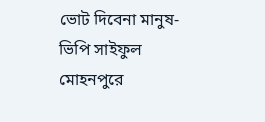ভোট দিবেনা মানুষ-ভিপি সাইফুল মোহনপুরে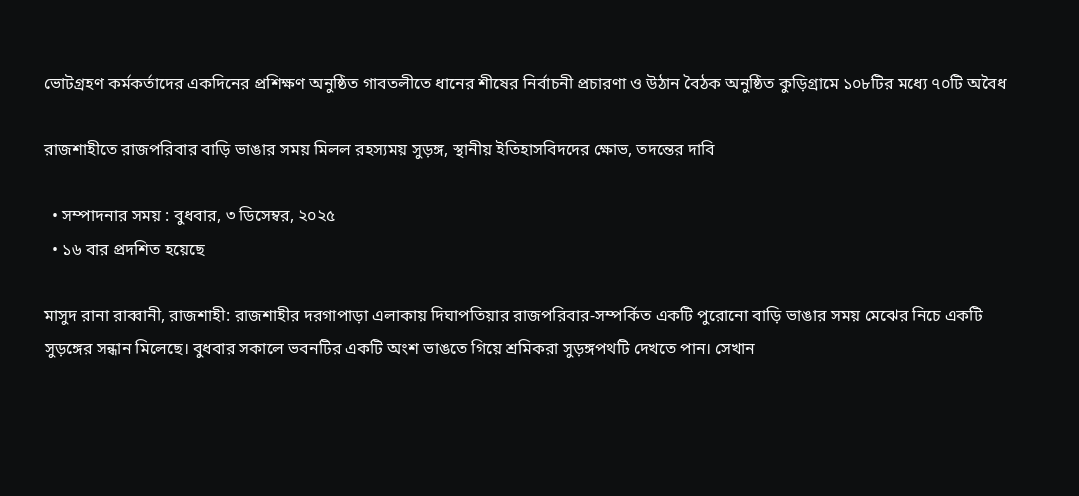ভোটগ্রহণ কর্মকর্তাদের একদিনের প্রশিক্ষণ অনুষ্ঠিত গাবতলীতে ধানের শীষের নির্বাচনী প্রচারণা ও উঠান বৈঠক অনুষ্ঠিত কুড়িগ্রামে ১০৮টির মধ্যে ৭০টি অবৈধ

রাজশাহীতে রাজপরিবার বাড়ি ভাঙার সময় মিলল রহস্যময় সুড়ঙ্গ, স্থানীয় ইতিহাসবিদদের ক্ষোভ, তদন্তের দাবি

  • সম্পাদনার সময় : বুধবার, ৩ ডিসেম্বর, ২০২৫
  • ১৬ বার প্রদশিত হয়েছে

মাসুদ রানা রাব্বানী, রাজশাহী: রাজশাহীর দরগাপাড়া এলাকায় দিঘাপতিয়ার রাজপরিবার-সম্পর্কিত একটি পুরোনো বাড়ি ভাঙার সময় মেঝের নিচে একটি সুড়ঙ্গের সন্ধান মিলেছে। বুধবার সকালে ভবনটির একটি অংশ ভাঙতে গিয়ে শ্রমিকরা সুড়ঙ্গপথটি দেখতে পান। সেখান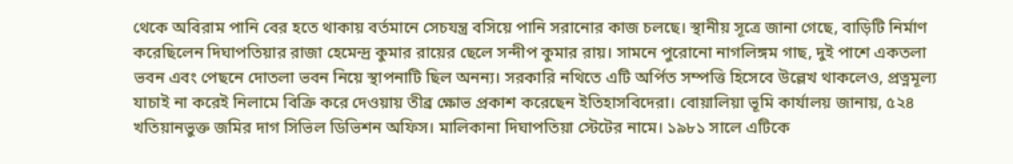থেকে অবিরাম পানি বের হতে থাকায় বর্তমানে সেচযন্ত্র বসিয়ে পানি সরানোর কাজ চলছে। স্থানীয় সূত্রে জানা গেছে, বাড়িটি নির্মাণ করেছিলেন দিঘাপতিয়ার রাজা হেমেন্দ্র কুমার রায়ের ছেলে সন্দীপ কুমার রায়। সামনে পুরোনো নাগলিঙ্গম গাছ, দুই পাশে একতলা ভবন এবং পেছনে দোতলা ভবন নিয়ে স্থাপনাটি ছিল অনন্য। সরকারি নথিতে এটি অর্পিত সম্পত্তি হিসেবে উল্লেখ থাকলেও, প্রত্নমূল্য যাচাই না করেই নিলামে বিক্রি করে দেওয়ায় তীব্র ক্ষোভ প্রকাশ করেছেন ইতিহাসবিদেরা। বোয়ালিয়া ভূমি কার্যালয় জানায়, ৫২৪ খতিয়ানভুক্ত জমির দাগ সিভিল ডিভিশন অফিস। মালিকানা দিঘাপতিয়া স্টেটের নামে। ১৯৮১ সালে এটিকে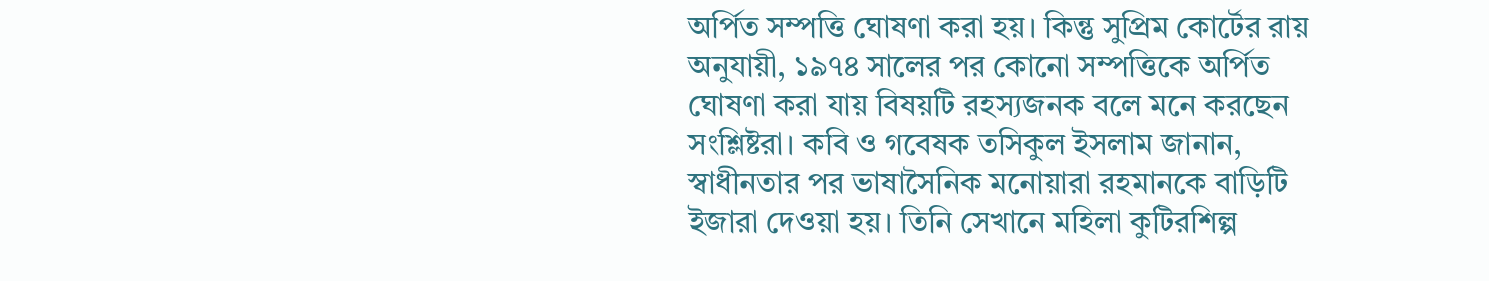অর্পিত সম্পত্তি ঘোষণা করা হয়। কিন্তু সুপ্রিম কোর্টের রায় অনুযায়ী, ১৯৭৪ সালের পর কোনো সম্পত্তিকে অর্পিত ঘোষণা করা যায় বিষয়টি রহস্যজনক বলে মনে করছেন সংশ্লিষ্টরা। কবি ও গবেষক তসিকুল ইসলাম জানান, স্বাধীনতার পর ভাষাসৈনিক মনোয়ারা রহমানকে বাড়িটি ইজারা দেওয়া হয়। তিনি সেখানে মহিলা কুটিরশিল্প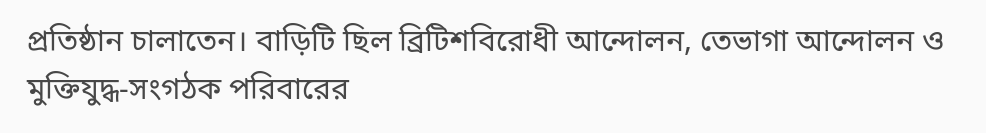প্রতিষ্ঠান চালাতেন। বাড়িটি ছিল ব্রিটিশবিরোধী আন্দোলন, তেভাগা আন্দোলন ও মুক্তিযুদ্ধ-সংগঠক পরিবারের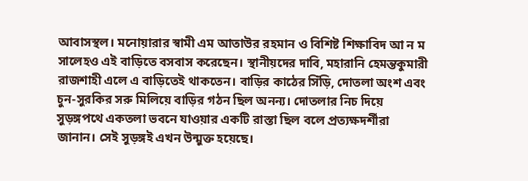আবাসস্থল। মনোয়ারার স্বামী এম আতাউর রহমান ও বিশিষ্ট শিক্ষাবিদ আ ন ম সালেহও এই বাড়িতে বসবাস করেছেন। স্থানীয়দের দাবি, মহারানি হেমন্তকুমারী রাজশাহী এলে এ বাড়িতেই থাকতেন। বাড়ির কাঠের সিঁড়ি, দোতলা অংশ এবং চুন-সুরকির সরু মিলিয়ে বাড়ির গঠন ছিল অনন্য। দোতলার নিচ দিয়ে সুড়ঙ্গপথে একতলা ভবনে যাওয়ার একটি রাস্তা ছিল বলে প্রত্যক্ষদর্শীরা জানান। সেই সুড়ঙ্গই এখন উন্মুক্ত হয়েছে।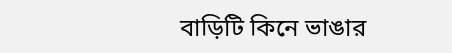বাড়িটি কিনে ভাঙার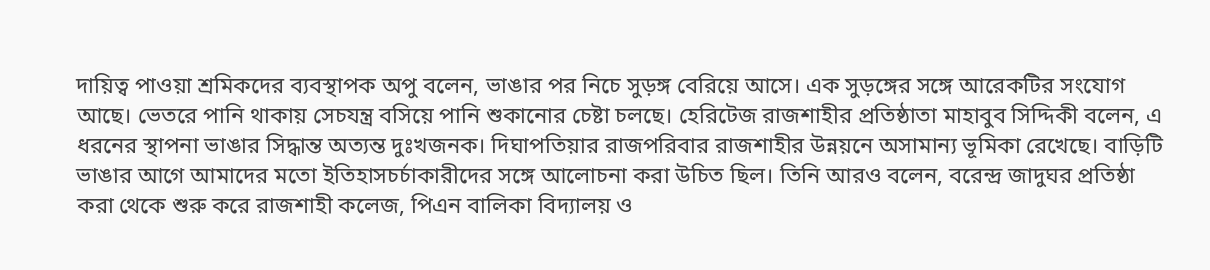দায়িত্ব পাওয়া শ্রমিকদের ব্যবস্থাপক অপু বলেন, ভাঙার পর নিচে সুড়ঙ্গ বেরিয়ে আসে। এক সুড়ঙ্গের সঙ্গে আরেকটির সংযোগ আছে। ভেতরে পানি থাকায় সেচযন্ত্র বসিয়ে পানি শুকানোর চেষ্টা চলছে। হেরিটেজ রাজশাহীর প্রতিষ্ঠাতা মাহাবুব সিদ্দিকী বলেন, এ ধরনের স্থাপনা ভাঙার সিদ্ধান্ত অত্যন্ত দুঃখজনক। দিঘাপতিয়ার রাজপরিবার রাজশাহীর উন্নয়নে অসামান্য ভূমিকা রেখেছে। বাড়িটি ভাঙার আগে আমাদের মতো ইতিহাসচর্চাকারীদের সঙ্গে আলোচনা করা উচিত ছিল। তিনি আরও বলেন, বরেন্দ্র জাদুঘর প্রতিষ্ঠা করা থেকে শুরু করে রাজশাহী কলেজ, পিএন বালিকা বিদ্যালয় ও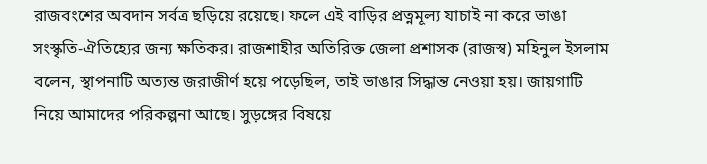রাজবংশের অবদান সর্বত্র ছড়িয়ে রয়েছে। ফলে এই বাড়ির প্রত্নমূল্য যাচাই না করে ভাঙা সংস্কৃতি-ঐতিহ্যের জন্য ক্ষতিকর। রাজশাহীর অতিরিক্ত জেলা প্রশাসক (রাজস্ব) মহিনুল ইসলাম বলেন, স্থাপনাটি অত্যন্ত জরাজীর্ণ হয়ে পড়েছিল, তাই ভাঙার সিদ্ধান্ত নেওয়া হয়। জায়গাটি নিয়ে আমাদের পরিকল্পনা আছে। সুড়ঙ্গের বিষয়ে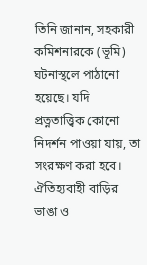তিনি জানান, সহকারী কমিশনারকে (ভূমি) ঘটনাস্থলে পাঠানো হয়েছে। যদি প্রত্নতাত্ত্বিক কোনো নিদর্শন পাওয়া যায়, তা সংরক্ষণ করা হবে।
ঐতিহ্যবাহী বাড়ির ভাঙা ও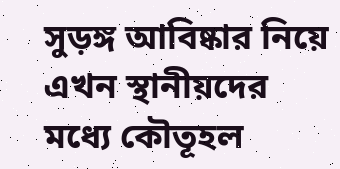সুড়ঙ্গ আবিষ্কার নিয়ে এখন স্থানীয়দের মধ্যে কৌতূহল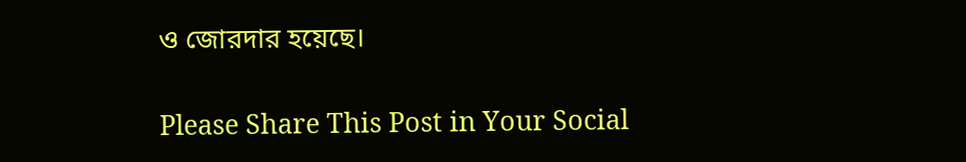ও জোরদার হয়েছে।

Please Share This Post in Your Social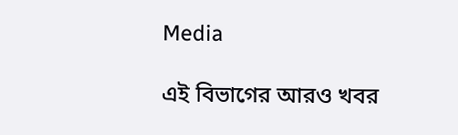Media

এই বিভাগের আরও খবর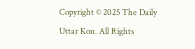Copyright © 2025 The Daily Uttar Kon. All Rights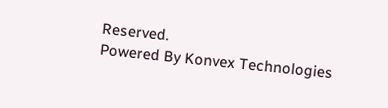Reserved.
Powered By Konvex Technologies